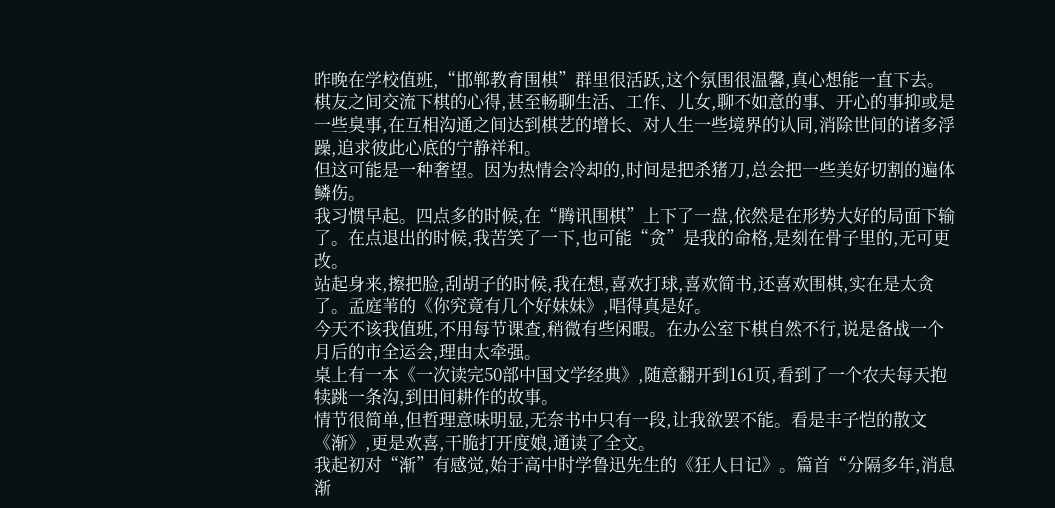昨晚在学校值班,“邯郸教育围棋”群里很活跃,这个氛围很温馨,真心想能一直下去。
棋友之间交流下棋的心得,甚至畅聊生活、工作、儿女,聊不如意的事、开心的事抑或是一些臭事,在互相沟通之间达到棋艺的增长、对人生一些境界的认同,消除世间的诸多浮躁,追求彼此心底的宁静祥和。
但这可能是一种奢望。因为热情会冷却的,时间是把杀猪刀,总会把一些美好切割的遍体鳞伤。
我习惯早起。四点多的时候,在“腾讯围棋”上下了一盘,依然是在形势大好的局面下输了。在点退出的时候,我苦笑了一下,也可能“贪”是我的命格,是刻在骨子里的,无可更改。
站起身来,擦把脸,刮胡子的时候,我在想,喜欢打球,喜欢简书,还喜欢围棋,实在是太贪了。孟庭苇的《你究竟有几个好妹妹》,唱得真是好。
今天不该我值班,不用每节课查,稍微有些闲暇。在办公室下棋自然不行,说是备战一个月后的市全运会,理由太牵强。
桌上有一本《一次读完50部中国文学经典》,随意翻开到161页,看到了一个农夫每天抱犊跳一条沟,到田间耕作的故事。
情节很简单,但哲理意味明显,无奈书中只有一段,让我欲罢不能。看是丰子恺的散文《渐》,更是欢喜,干脆打开度娘,通读了全文。
我起初对“渐”有感觉,始于高中时学鲁迅先生的《狂人日记》。篇首“分隔多年,消息渐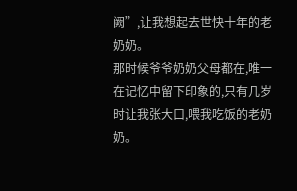阙”,让我想起去世快十年的老奶奶。
那时候爷爷奶奶父母都在,唯一在记忆中留下印象的,只有几岁时让我张大口,喂我吃饭的老奶奶。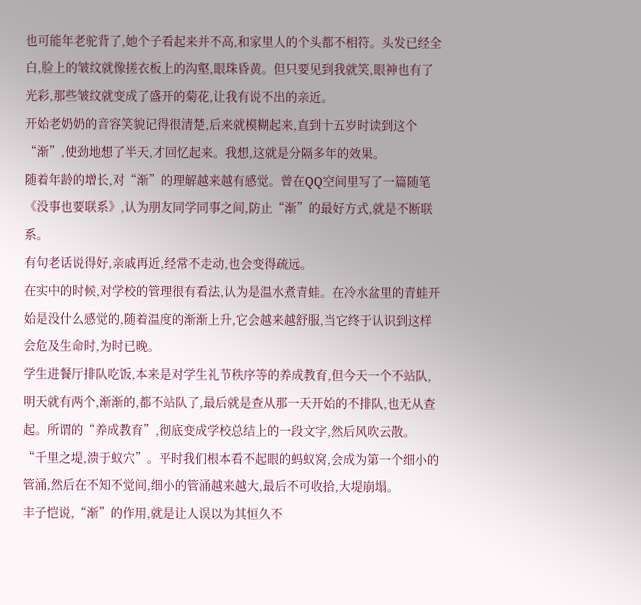也可能年老驼背了,她个子看起来并不高,和家里人的个头都不相符。头发已经全白,脸上的皱纹就像搓衣板上的沟壑,眼珠昏黄。但只要见到我就笑,眼神也有了光彩,那些皱纹就变成了盛开的菊花,让我有说不出的亲近。
开始老奶奶的音容笑貌记得很清楚,后来就模糊起来,直到十五岁时读到这个“渐”,使劲地想了半天,才回忆起来。我想,这就是分隔多年的效果。
随着年龄的增长,对“渐”的理解越来越有感觉。曾在QQ空间里写了一篇随笔《没事也要联系》,认为朋友同学同事之间,防止“渐”的最好方式,就是不断联系。
有句老话说得好,亲戚再近,经常不走动,也会变得疏远。
在实中的时候,对学校的管理很有看法,认为是温水煮青蛙。在冷水盆里的青蛙开始是没什么感觉的,随着温度的渐渐上升,它会越来越舒服,当它终于认识到这样会危及生命时,为时已晚。
学生进餐厅排队吃饭,本来是对学生礼节秩序等的养成教育,但今天一个不站队,明天就有两个,渐渐的,都不站队了,最后就是查从那一天开始的不排队,也无从查起。所谓的“养成教育”,彻底变成学校总结上的一段文字,然后风吹云散。
“千里之堤,溃于蚁穴”。平时我们根本看不起眼的蚂蚁窝,会成为第一个细小的管涌,然后在不知不觉间,细小的管涌越来越大,最后不可收拾,大堤崩塌。
丰子恺说,“渐”的作用,就是让人误以为其恒久不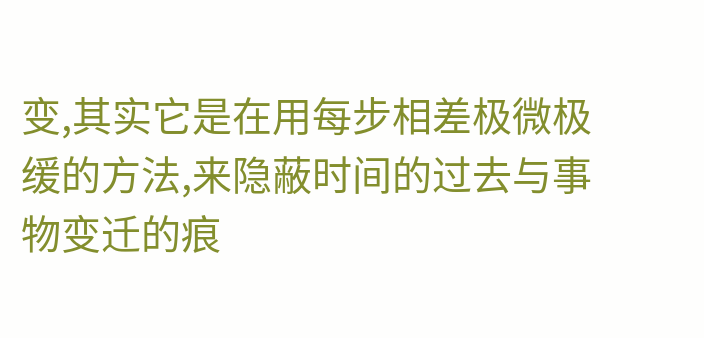变,其实它是在用每步相差极微极缓的方法,来隐蔽时间的过去与事物变迁的痕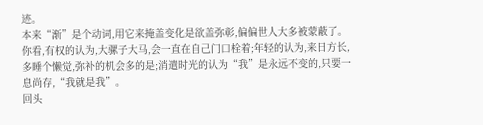迹。
本来“渐”是个动词,用它来掩盖变化是欲盖弥彰,偏偏世人大多被蒙蔽了。
你看,有权的认为,大骡子大马,会一直在自己门口栓着;年轻的认为,来日方长,多睡个懒觉,弥补的机会多的是;消遣时光的认为“我”是永远不变的,只要一息尚存,“我就是我”。
回头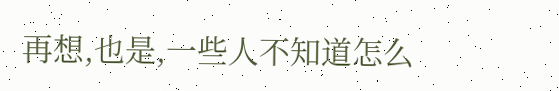再想,也是,一些人不知道怎么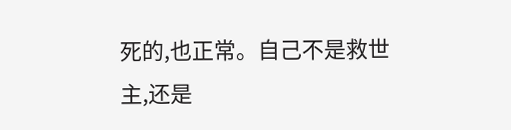死的,也正常。自己不是救世主,还是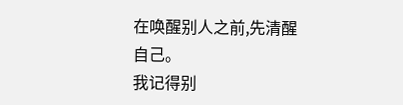在唤醒别人之前,先清醒自己。
我记得别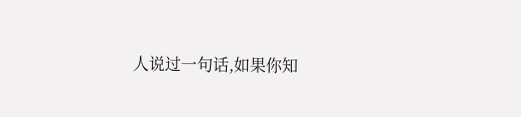人说过一句话,如果你知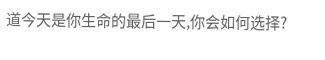道今天是你生命的最后一天,你会如何选择?